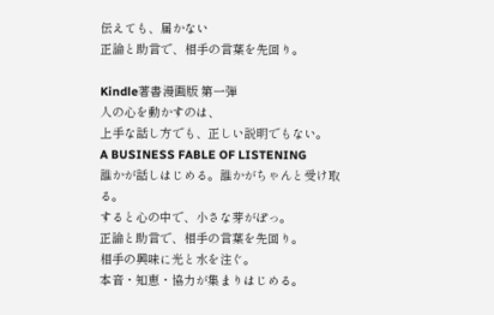伝えても、届かない
正論と助言で、相手の言葉を先回り。

Kindle著書漫画版 第一弾
人の心を動かすのは、
上手な話し方でも、正しい説明でもない。
A BUSINESS FABLE OF LISTENING
誰かが話しはじめる。誰かがちゃんと受け取る。
すると心の中で、小さな芽がぽっ。
正論と助言で、相手の言葉を先回り。
相手の興味に光と水を注ぐ。
本音・知恵・協力が集まりはじめる。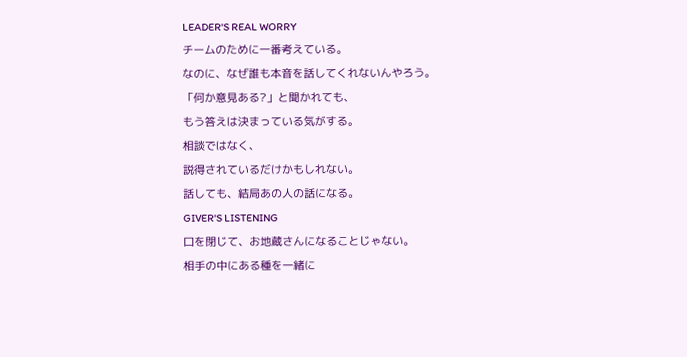LEADER'S REAL WORRY
チームのために一番考えている。
なのに、なぜ誰も本音を話してくれないんやろう。
「何か意見ある?」と聞かれても、
もう答えは決まっている気がする。
相談ではなく、
説得されているだけかもしれない。
話しても、結局あの人の話になる。
GIVER'S LISTENING
口を閉じて、お地蔵さんになることじゃない。
相手の中にある種を一緒に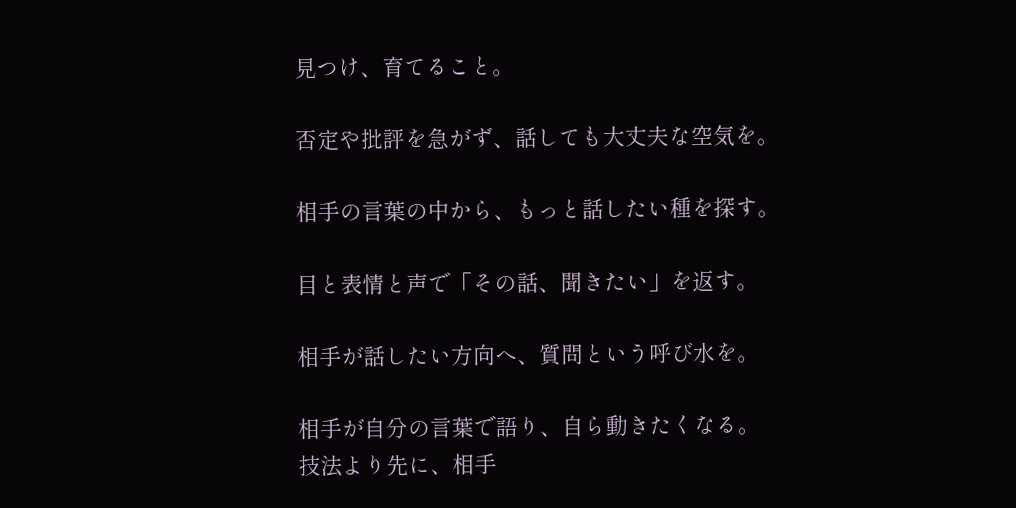見つけ、育てること。

否定や批評を急がず、話しても大丈夫な空気を。

相手の言葉の中から、もっと話したい種を探す。

目と表情と声で「その話、聞きたい」を返す。

相手が話したい方向へ、質問という呼び水を。

相手が自分の言葉で語り、自ら動きたくなる。
技法より先に、相手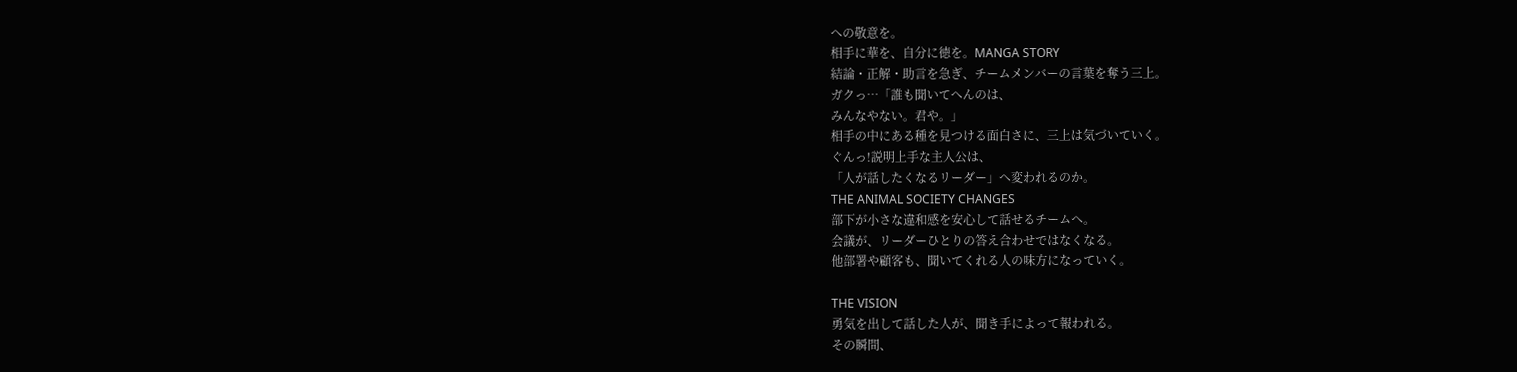への敬意を。
相手に華を、自分に徳を。MANGA STORY
結論・正解・助言を急ぎ、チームメンバーの言葉を奪う三上。
ガクっ…「誰も聞いてへんのは、
みんなやない。君や。」
相手の中にある種を見つける面白さに、三上は気づいていく。
ぐんっ!説明上手な主人公は、
「人が話したくなるリーダー」へ変われるのか。
THE ANIMAL SOCIETY CHANGES
部下が小さな違和感を安心して話せるチームへ。
会議が、リーダーひとりの答え合わせではなくなる。
他部署や顧客も、聞いてくれる人の味方になっていく。

THE VISION
勇気を出して話した人が、聞き手によって報われる。
その瞬間、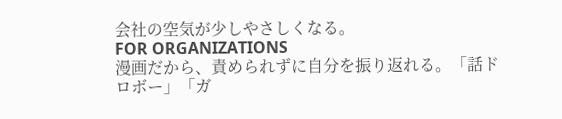会社の空気が少しやさしくなる。
FOR ORGANIZATIONS
漫画だから、責められずに自分を振り返れる。「話ドロボー」「ガ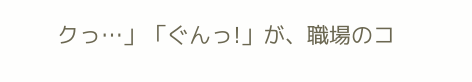クっ…」「ぐんっ!」が、職場のコ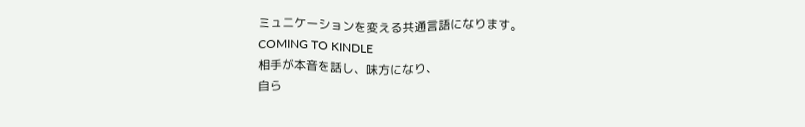ミュニケーションを変える共通言語になります。
COMING TO KINDLE
相手が本音を話し、味方になり、
自ら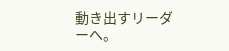動き出すリーダーへ。